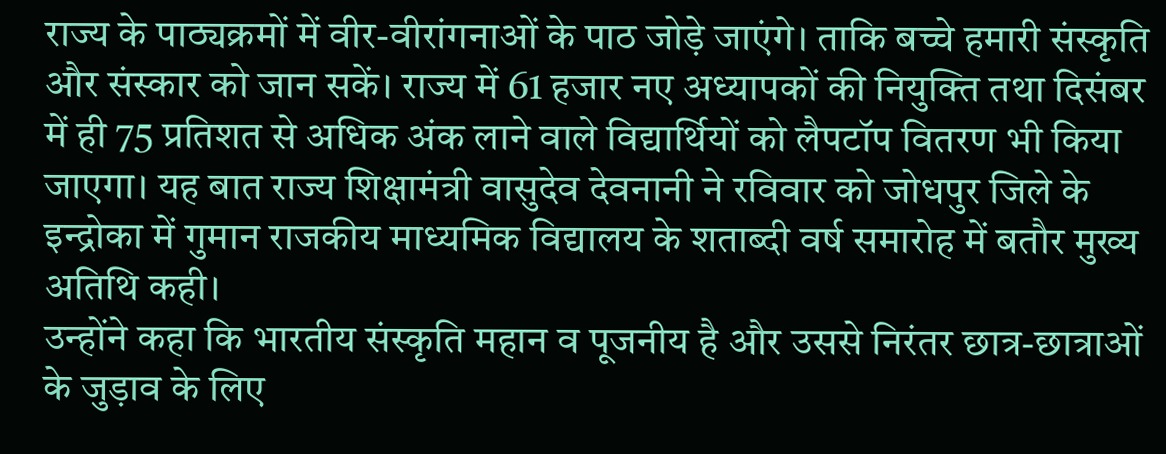राज्य के पाठ्यक्रमों में वीर-वीरांगनाओं के पाठ जोड़े जाएंगे। ताकि बच्चे हमारी संस्कृति और संस्कार को जान सकें। राज्य में 61 हजार नए अध्यापकों की नियुक्ति तथा दिसंबर में ही 75 प्रतिशत से अधिक अंक लाने वाले विद्यार्थियों को लैपटॉप वितरण भी किया जाएगा। यह बात राज्य शिक्षामंत्री वासुदेव देवनानी ने रविवार को जोधपुर जिले के इन्द्रोका में गुमान राजकीय माध्यमिक विद्यालय के शताब्दी वर्ष समारोह में बतौर मुख्य अतिथि कही।
उन्होंने कहा कि भारतीय संस्कृति महान व पूजनीय है और उससे निरंतर छात्र-छात्राओं के जुड़ाव के लिए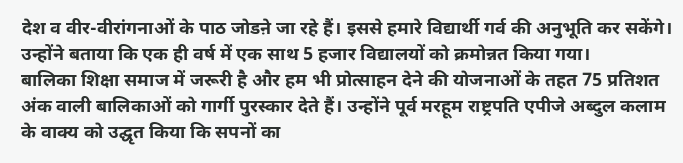देश व वीर-वीरांगनाओं के पाठ जोडऩे जा रहे हैं। इससे हमारे विद्यार्थी गर्व की अनुभूति कर सकेंगे। उन्होंने बताया कि एक ही वर्ष में एक साथ 5 हजार विद्यालयों को क्रमोन्नत किया गया।
बालिका शिक्षा समाज में जरूरी है और हम भी प्रोत्साहन देने की योजनाओं के तहत 75 प्रतिशत अंक वाली बालिकाओं को गार्गी पुरस्कार देते हैं। उन्होंने पूर्व मरहूम राष्ट्रपति एपीजे अब्दुल कलाम के वाक्य को उद्घृत किया कि सपनों का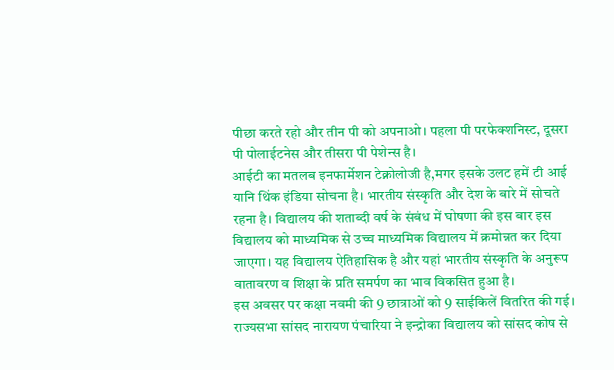पीछा करते रहो और तीन पी को अपनाओ। पहला पी परफेक्शनिस्ट, दूसरा पी पोलाईटनेस और तीसरा पी पेशेन्स है।
आईटी का मतलब इनफार्मेशन टेक्नोलोजी है,मगर इसके उलट हमें टी आई यानि थिंक इंडिया सोचना है। भारतीय संस्कृति और देश के बारे में सोचते रहना है। विद्यालय की शताब्दी वर्ष के संबंध में घोषणा की इस बार इस विद्यालय को माध्यमिक से उच्च माध्यमिक विद्यालय में क्रमोन्नत कर दिया जाएगा। यह विद्यालय ऐतिहासिक है और यहां भारतीय संस्कृति के अनुरूप वातावरण व शिक्षा के प्रति समर्पण का भाव विकसित हुआ है।
इस अवसर पर कक्षा नवमी की 9 छात्राओं को 9 साईकिलें वितरित की गई। राज्यसभा सांसद नारायण पंचारिया ने इन्द्रोका विद्यालय को सांसद कोष से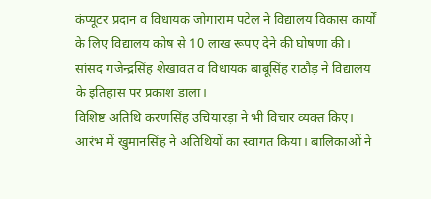कंप्यूटर प्रदान व विधायक जोगाराम पटेल ने विद्यालय विकास कार्यों के लिए विद्यालय कोष से 10 लाख रूपए देने की घोषणा की। सांसद गजेन्द्रसिंह शेखावत व विधायक बाबूसिंह राठौड़ ने विद्यालय के इतिहास पर प्रकाश डाला।
विशिष्ट अतिथि करणसिंह उचियारड़ा ने भी विचार व्यक्त किए। आरंभ में खुमानसिंह ने अतिथियों का स्वागत किया। बालिकाओं ने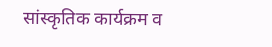सांस्कृतिक कार्यक्रम व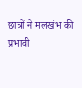छात्रों ने मलखंभ की प्रभावी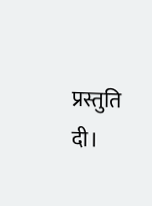प्रस्तुति दी।